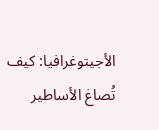الأجيتوغرافيا: كيف تُصاغ الأساطير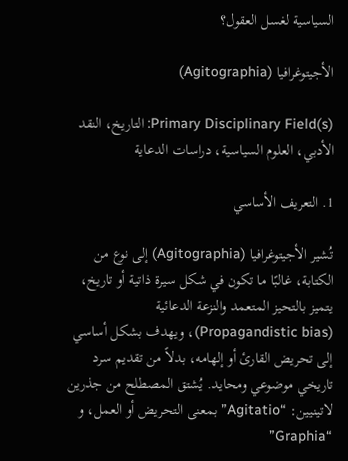السياسية لغسل العقول؟

الأجيتوغرافيا (Agitographia)

Primary Disciplinary Field(s): التاريخ، النقد الأدبي، العلوم السياسية، دراسات الدعاية

1. التعريف الأساسي

تُشير الأجيتوغرافيا (Agitographia) إلى نوع من الكتابة، غالبًا ما تكون في شكل سيرة ذاتية أو تاريخ، يتميز بالتحيز المتعمد والنزعة الدعائية (Propagandistic bias)، ويهدف بشكل أساسي إلى تحريض القارئ أو إلهامه، بدلاً من تقديم سرد تاريخي موضوعي ومحايد. يُشتق المصطلح من جذرين لاتينيين: “Agitatio” بمعنى التحريض أو العمل، و “Graphia”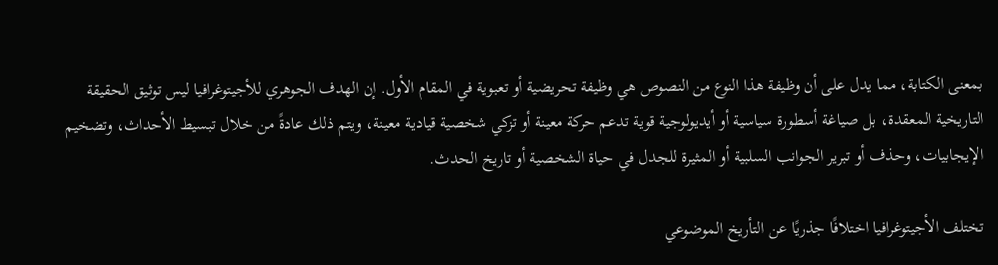بمعنى الكتابة، مما يدل على أن وظيفة هذا النوع من النصوص هي وظيفة تحريضية أو تعبوية في المقام الأول. إن الهدف الجوهري للأجيتوغرافيا ليس توثيق الحقيقة التاريخية المعقدة، بل صياغة أسطورة سياسية أو أيديولوجية قوية تدعم حركة معينة أو تزكي شخصية قيادية معينة، ويتم ذلك عادةً من خلال تبسيط الأحداث، وتضخيم الإيجابيات، وحذف أو تبرير الجوانب السلبية أو المثيرة للجدل في حياة الشخصية أو تاريخ الحدث.

تختلف الأجيتوغرافيا اختلافًا جذريًا عن التأريخ الموضوعي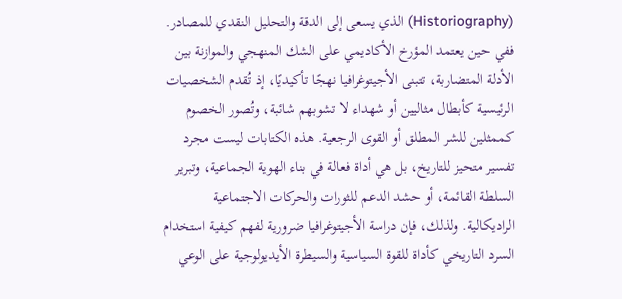(Historiography) الذي يسعى إلى الدقة والتحليل النقدي للمصادر. ففي حين يعتمد المؤرخ الأكاديمي على الشك المنهجي والموازنة بين الأدلة المتضاربة، تتبنى الأجيتوغرافيا نهجًا تأكيديًا، إذ تُقدم الشخصيات الرئيسية كأبطال مثاليين أو شهداء لا تشوبهم شائبة، وتُصور الخصوم كممثلين للشر المطلق أو القوى الرجعية. هذه الكتابات ليست مجرد تفسير متحيز للتاريخ، بل هي أداة فعالة في بناء الهوية الجماعية، وتبرير السلطة القائمة، أو حشد الدعم للثورات والحركات الاجتماعية الراديكالية. ولذلك، فإن دراسة الأجيتوغرافيا ضرورية لفهم كيفية استخدام السرد التاريخي كأداة للقوة السياسية والسيطرة الأيديولوجية على الوعي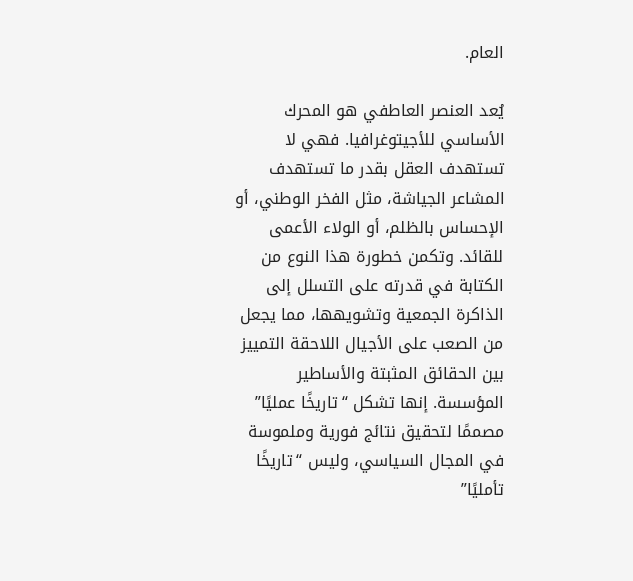العام.

يُعد العنصر العاطفي هو المحرك الأساسي للأجيتوغرافيا. فهي لا تستهدف العقل بقدر ما تستهدف المشاعر الجياشة، مثل الفخر الوطني، أو الإحساس بالظلم، أو الولاء الأعمى للقائد. وتكمن خطورة هذا النوع من الكتابة في قدرته على التسلل إلى الذاكرة الجمعية وتشويهها، مما يجعل من الصعب على الأجيال اللاحقة التمييز بين الحقائق المثبتة والأساطير المؤسسة. إنها تشكل “تاريخًا عمليًا” مصممًا لتحقيق نتائج فورية وملموسة في المجال السياسي، وليس “تاريخًا تأمليًا”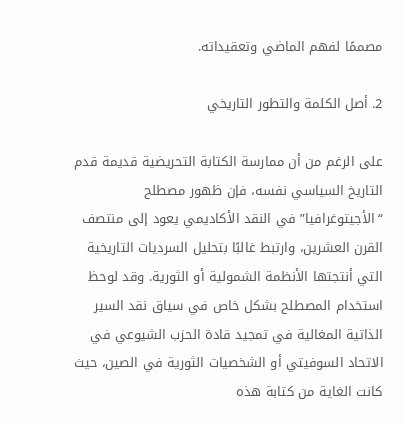مصممًا لفهم الماضي وتعقيداته.

2. أصل الكلمة والتطور التاريخي

على الرغم من أن ممارسة الكتابة التحريضية قديمة قدم التاريخ السياسي نفسه، فإن ظهور مصطلح “الأجيتوغرافيا” في النقد الأكاديمي يعود إلى منتصف القرن العشرين، وارتبط غالبًا بتحليل السرديات التاريخية التي أنتجتها الأنظمة الشمولية أو الثورية. وقد لوحظ استخدام المصطلح بشكل خاص في سياق نقد السير الذاتية المغالية في تمجيد قادة الحزب الشيوعي في الاتحاد السوفيتي أو الشخصيات الثورية في الصين، حيث كانت الغاية من كتابة هذه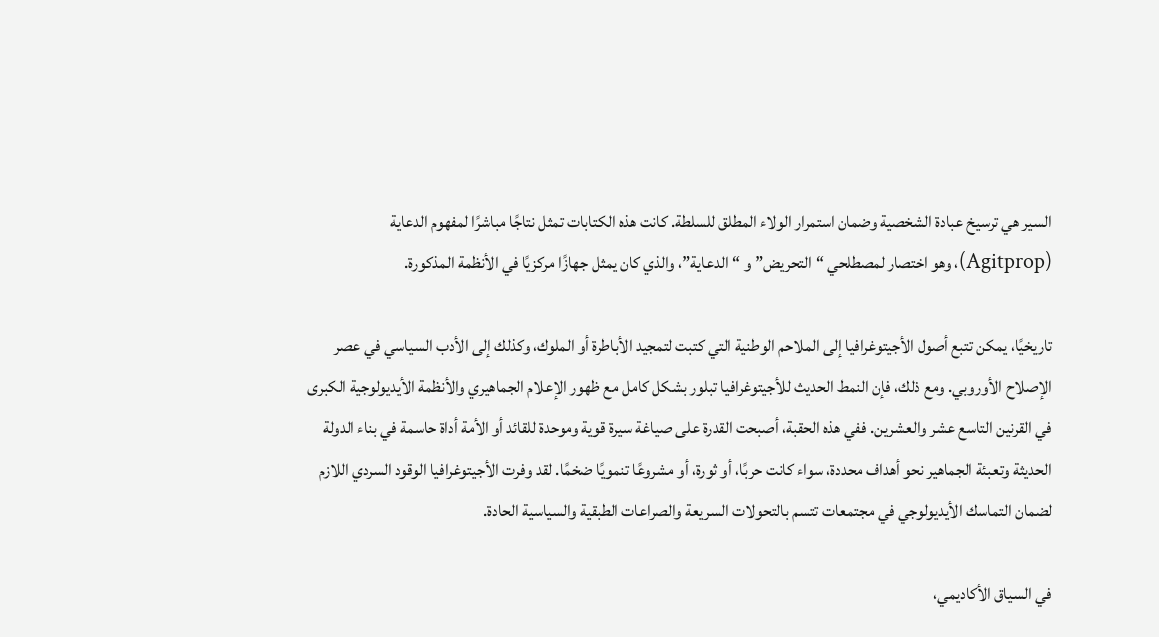السير هي ترسيخ عبادة الشخصية وضمان استمرار الولاء المطلق للسلطة. كانت هذه الكتابات تمثل نتاجًا مباشرًا لمفهوم الدعاية (Agitprop)، وهو اختصار لمصطلحي “التحريض” و “الدعاية”، والذي كان يمثل جهازًا مركزيًا في الأنظمة المذكورة.

تاريخيًا، يمكن تتبع أصول الأجيتوغرافيا إلى الملاحم الوطنية التي كتبت لتمجيد الأباطرة أو الملوك، وكذلك إلى الأدب السياسي في عصر الإصلاح الأوروبي. ومع ذلك، فإن النمط الحديث للأجيتوغرافيا تبلور بشكل كامل مع ظهور الإعلام الجماهيري والأنظمة الأيديولوجية الكبرى في القرنين التاسع عشر والعشرين. ففي هذه الحقبة، أصبحت القدرة على صياغة سيرة قوية وموحدة للقائد أو الأمة أداة حاسمة في بناء الدولة الحديثة وتعبئة الجماهير نحو أهداف محددة، سواء كانت حربًا، أو ثورة، أو مشروعًا تنمويًا ضخمًا. لقد وفرت الأجيتوغرافيا الوقود السردي اللازم لضمان التماسك الأيديولوجي في مجتمعات تتسم بالتحولات السريعة والصراعات الطبقية والسياسية الحادة.

في السياق الأكاديمي،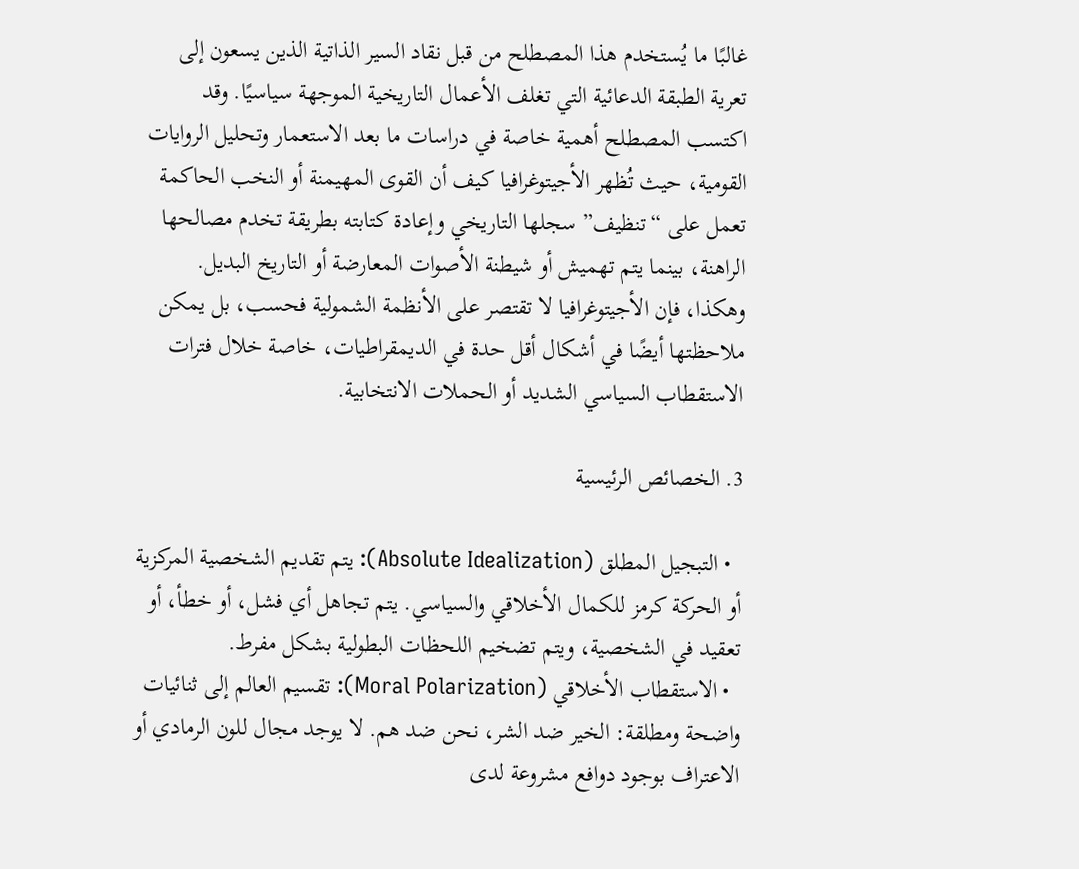غالبًا ما يُستخدم هذا المصطلح من قبل نقاد السير الذاتية الذين يسعون إلى تعرية الطبقة الدعائية التي تغلف الأعمال التاريخية الموجهة سياسيًا. وقد اكتسب المصطلح أهمية خاصة في دراسات ما بعد الاستعمار وتحليل الروايات القومية، حيث تُظهر الأجيتوغرافيا كيف أن القوى المهيمنة أو النخب الحاكمة تعمل على “تنظيف” سجلها التاريخي وإعادة كتابته بطريقة تخدم مصالحها الراهنة، بينما يتم تهميش أو شيطنة الأصوات المعارضة أو التاريخ البديل. وهكذا، فإن الأجيتوغرافيا لا تقتصر على الأنظمة الشمولية فحسب، بل يمكن ملاحظتها أيضًا في أشكال أقل حدة في الديمقراطيات، خاصة خلال فترات الاستقطاب السياسي الشديد أو الحملات الانتخابية.

3. الخصائص الرئيسية

  • التبجيل المطلق (Absolute Idealization): يتم تقديم الشخصية المركزية أو الحركة كرمز للكمال الأخلاقي والسياسي. يتم تجاهل أي فشل، أو خطأ، أو تعقيد في الشخصية، ويتم تضخيم اللحظات البطولية بشكل مفرط.
  • الاستقطاب الأخلاقي (Moral Polarization): تقسيم العالم إلى ثنائيات واضحة ومطلقة: الخير ضد الشر، نحن ضد هم. لا يوجد مجال للون الرمادي أو الاعتراف بوجود دوافع مشروعة لدى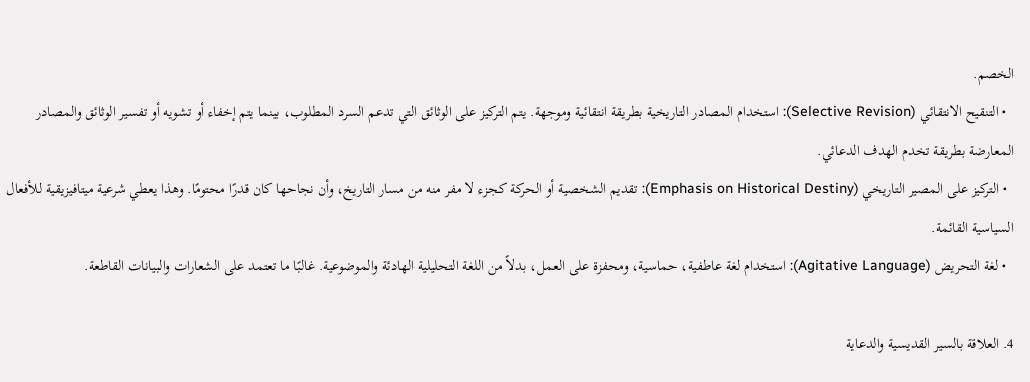الخصم.
  • التنقيح الانتقائي (Selective Revision): استخدام المصادر التاريخية بطريقة انتقائية وموجهة. يتم التركيز على الوثائق التي تدعم السرد المطلوب، بينما يتم إخفاء أو تشويه أو تفسير الوثائق والمصادر المعارضة بطريقة تخدم الهدف الدعائي.
  • التركيز على المصير التاريخي (Emphasis on Historical Destiny): تقديم الشخصية أو الحركة كجزء لا مفر منه من مسار التاريخ، وأن نجاحها كان قدرًا محتومًا. وهذا يعطي شرعية ميتافيزيقية للأفعال السياسية القائمة.
  • لغة التحريض (Agitative Language): استخدام لغة عاطفية، حماسية، ومحفزة على العمل، بدلاً من اللغة التحليلية الهادئة والموضوعية. غالبًا ما تعتمد على الشعارات والبيانات القاطعة.

4. العلاقة بالسير القديسية والدعاية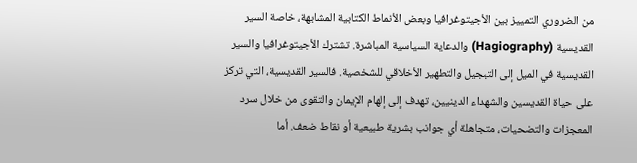من الضروري التمييز بين الأجيتوغرافيا وبعض الأنماط الكتابية المشابهة، خاصة السير القديسية (Hagiography) والدعاية السياسية المباشرة. تشترك الأجيتوغرافيا والسير القديسية في الميل إلى التبجيل والتطهير الأخلاقي للشخصية. فالسير القديسية، التي تركز على حياة القديسين والشهداء الدينيين، تهدف إلى إلهام الإيمان والتقوى من خلال سرد المعجزات والتضحيات، متجاهلة أي جوانب بشرية طبيعية أو نقاط ضعف. أما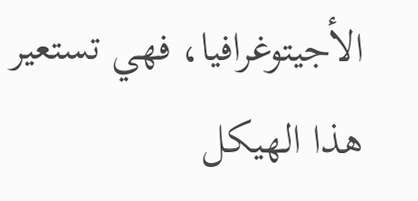الأجيتوغرافيا، فهي تستعير هذا الهيكل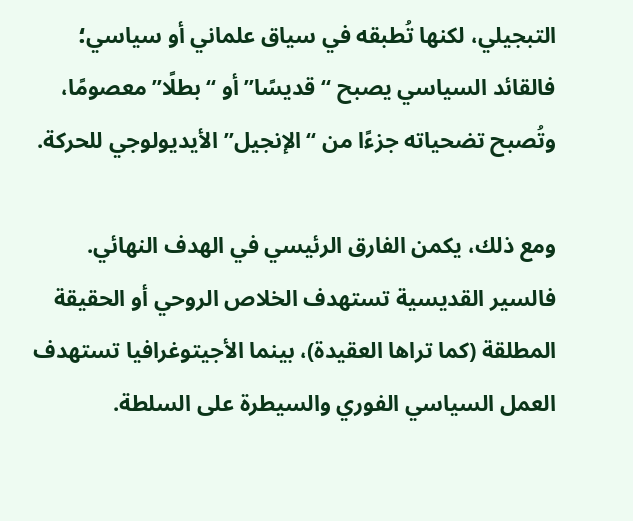التبجيلي، لكنها تُطبقه في سياق علماني أو سياسي؛ فالقائد السياسي يصبح “قديسًا” أو “بطلًا” معصومًا، وتُصبح تضحياته جزءًا من “الإنجيل” الأيديولوجي للحركة.

ومع ذلك، يكمن الفارق الرئيسي في الهدف النهائي. فالسير القديسية تستهدف الخلاص الروحي أو الحقيقة المطلقة (كما تراها العقيدة)، بينما الأجيتوغرافيا تستهدف العمل السياسي الفوري والسيطرة على السلطة.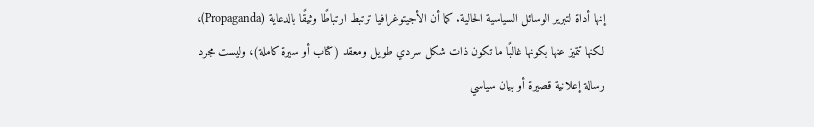إنها أداة لتبرير الوسائل السياسية الحالية. كما أن الأجيتوغرافيا ترتبط ارتباطًا وثيقًا بالدعاية (Propaganda)، لكنها تتميز عنها بكونها غالبًا ما تكون ذات شكل سردي طويل ومعقد (كتاب أو سيرة كاملة)، وليست مجرد رسالة إعلانية قصيرة أو بيان سياسي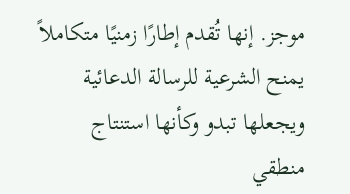موجز. إنها تُقدم إطارًا زمنيًا متكاملاً يمنح الشرعية للرسالة الدعائية ويجعلها تبدو وكأنها استنتاج منطقي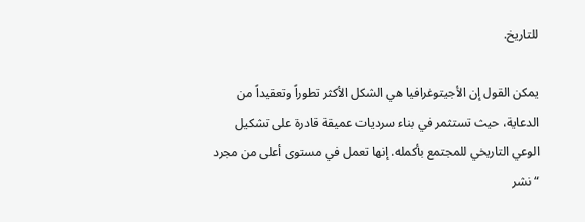للتاريخ.

يمكن القول إن الأجيتوغرافيا هي الشكل الأكثر تطوراً وتعقيداً من الدعاية، حيث تستثمر في بناء سرديات عميقة قادرة على تشكيل الوعي التاريخي للمجتمع بأكمله. إنها تعمل في مستوى أعلى من مجرد “نشر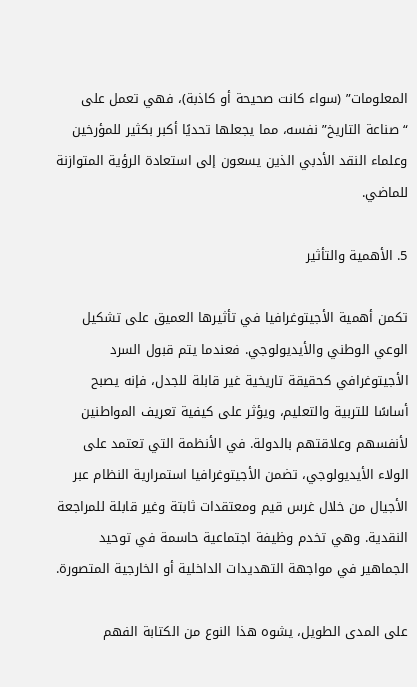المعلومات” (سواء كانت صحيحة أو كاذبة)، فهي تعمل على “صناعة التاريخ” نفسه، مما يجعلها تحديًا أكبر بكثير للمؤرخين وعلماء النقد الأدبي الذين يسعون إلى استعادة الرؤية المتوازنة للماضي.

5. الأهمية والتأثير

تكمن أهمية الأجيتوغرافيا في تأثيرها العميق على تشكيل الوعي الوطني والأيديولوجي. فعندما يتم قبول السرد الأجيتوغرافي كحقيقة تاريخية غير قابلة للجدل، فإنه يصبح أساسًا للتربية والتعليم، ويؤثر على كيفية تعريف المواطنين لأنفسهم وعلاقتهم بالدولة. في الأنظمة التي تعتمد على الولاء الأيديولوجي، تضمن الأجيتوغرافيا استمرارية النظام عبر الأجيال من خلال غرس قيم ومعتقدات ثابتة وغير قابلة للمراجعة النقدية. وهي تخدم وظيفة اجتماعية حاسمة في توحيد الجماهير في مواجهة التهديدات الداخلية أو الخارجية المتصورة.

على المدى الطويل، يشوه هذا النوع من الكتابة الفهم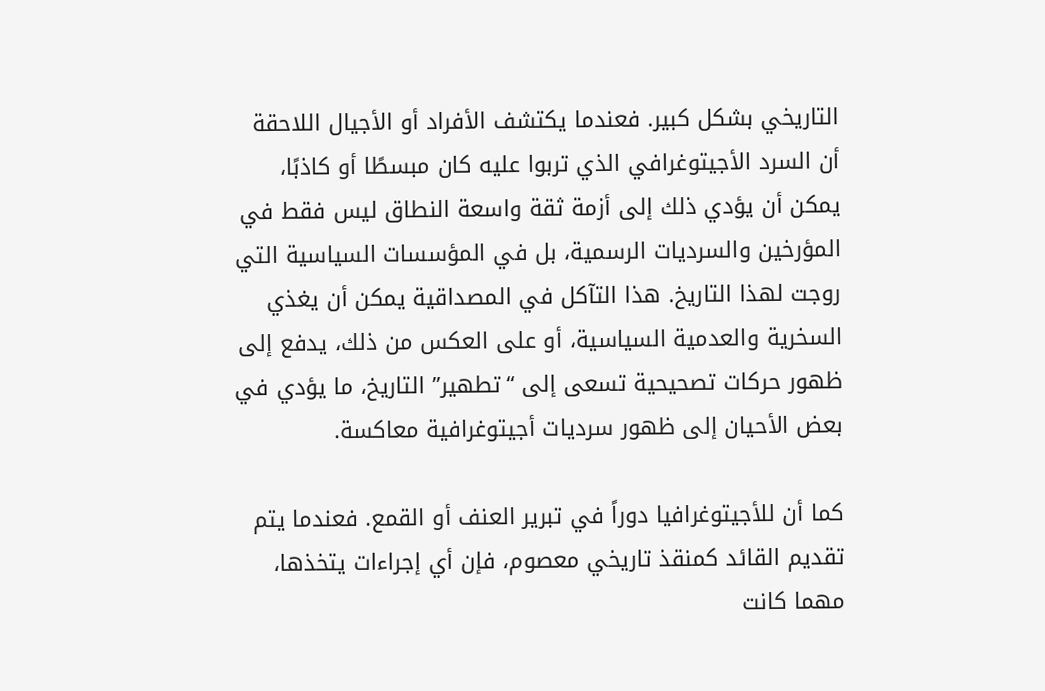التاريخي بشكل كبير. فعندما يكتشف الأفراد أو الأجيال اللاحقة أن السرد الأجيتوغرافي الذي تربوا عليه كان مبسطًا أو كاذبًا، يمكن أن يؤدي ذلك إلى أزمة ثقة واسعة النطاق ليس فقط في المؤرخين والسرديات الرسمية، بل في المؤسسات السياسية التي روجت لهذا التاريخ. هذا التآكل في المصداقية يمكن أن يغذي السخرية والعدمية السياسية، أو على العكس من ذلك، يدفع إلى ظهور حركات تصحيحية تسعى إلى “تطهير” التاريخ، ما يؤدي في بعض الأحيان إلى ظهور سرديات أجيتوغرافية معاكسة.

كما أن للأجيتوغرافيا دوراً في تبرير العنف أو القمع. فعندما يتم تقديم القائد كمنقذ تاريخي معصوم، فإن أي إجراءات يتخذها، مهما كانت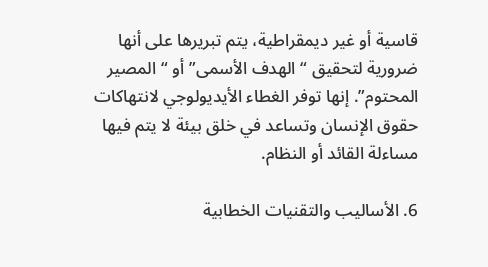قاسية أو غير ديمقراطية، يتم تبريرها على أنها ضرورية لتحقيق “الهدف الأسمى” أو “المصير المحتوم”. إنها توفر الغطاء الأيديولوجي لانتهاكات حقوق الإنسان وتساعد في خلق بيئة لا يتم فيها مساءلة القائد أو النظام.

6. الأساليب والتقنيات الخطابية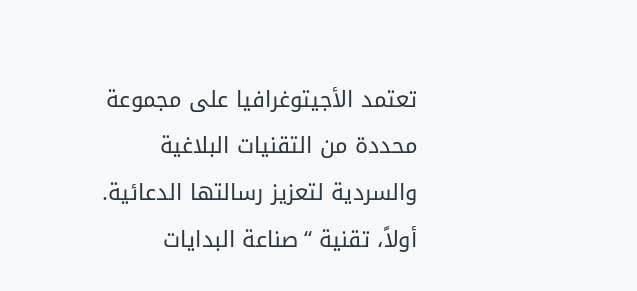تعتمد الأجيتوغرافيا على مجموعة محددة من التقنيات البلاغية والسردية لتعزيز رسالتها الدعائية. أولاً، تقنية “صناعة البدايات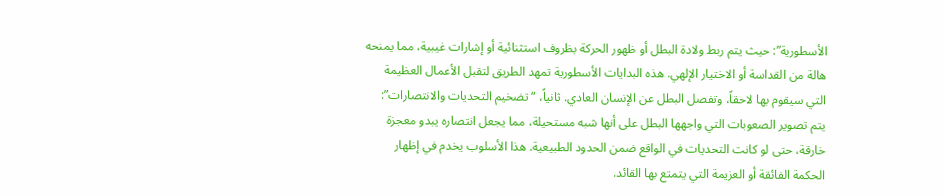الأسطورية”: حيث يتم ربط ولادة البطل أو ظهور الحركة بظروف استثنائية أو إشارات غيبية، مما يمنحه هالة من القداسة أو الاختيار الإلهي. هذه البدايات الأسطورية تمهد الطريق لتقبل الأعمال العظيمة التي سيقوم بها لاحقاً، وتفصل البطل عن الإنسان العادي. ثانياً، “تضخيم التحديات والانتصارات”: يتم تصوير الصعوبات التي واجهها البطل على أنها شبه مستحيلة، مما يجعل انتصاره يبدو معجزة خارقة، حتى لو كانت التحديات في الواقع ضمن الحدود الطبيعية. هذا الأسلوب يخدم في إظهار الحكمة الفائقة أو العزيمة التي يتمتع بها القائد.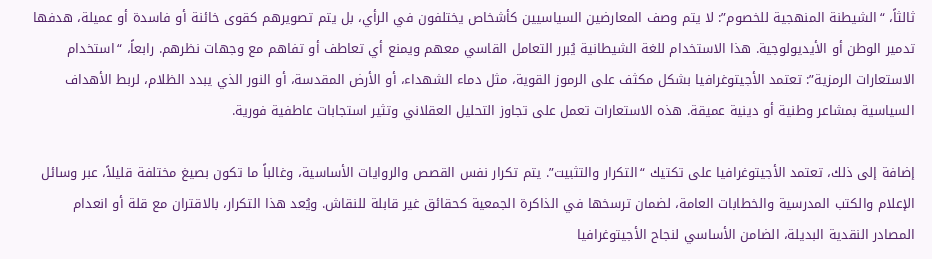ثالثاً، “الشيطنة المنهجية للخصوم”: لا يتم وصف المعارضين السياسيين كأشخاص يختلفون في الرأي، بل يتم تصويرهم كقوى خائنة أو فاسدة أو عميلة، هدفها تدمير الوطن أو الأيديولوجية. هذا الاستخدام للغة الشيطانية يُبرر التعامل القاسي معهم ويمنع أي تعاطف أو تفاهم مع وجهات نظرهم. رابعاً، “استخدام الاستعارات الرمزية”: تعتمد الأجيتوغرافيا بشكل مكثف على الرموز القوية، مثل دماء الشهداء، أو الأرض المقدسة، أو النور الذي يبدد الظلام، لربط الأهداف السياسية بمشاعر وطنية أو دينية عميقة. هذه الاستعارات تعمل على تجاوز التحليل العقلاني وتثير استجابات عاطفية فورية.

إضافة إلى ذلك، تعتمد الأجيتوغرافيا على تكتيك “التكرار والتثبيت”. يتم تكرار نفس القصص والروايات الأساسية، وغالباً ما تكون بصيغ مختلفة قليلاً، عبر وسائل الإعلام والكتب المدرسية والخطابات العامة، لضمان ترسخها في الذاكرة الجمعية كحقائق غير قابلة للنقاش. ويُعد هذا التكرار، بالاقتران مع قلة أو انعدام المصادر النقدية البديلة، الضامن الأساسي لنجاح الأجيتوغرافيا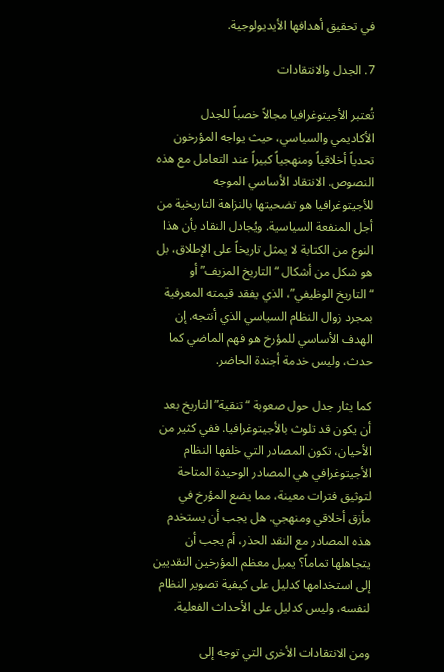في تحقيق أهدافها الأيديولوجية.

7. الجدل والانتقادات

تُعتبر الأجيتوغرافيا مجالاً خصباً للجدل الأكاديمي والسياسي، حيث يواجه المؤرخون تحدياً أخلاقياً ومنهجياً كبيراً عند التعامل مع هذه النصوص. الانتقاد الأساسي الموجه للأجيتوغرافيا هو تضحيتها بالنزاهة التاريخية من أجل المنفعة السياسية. ويُجادل النقاد بأن هذا النوع من الكتابة لا يمثل تاريخاً على الإطلاق، بل هو شكل من أشكال “التاريخ المزيف” أو “التاريخ الوظيفي”، الذي يفقد قيمته المعرفية بمجرد زوال النظام السياسي الذي أنتجه. إن الهدف الأساسي للمؤرخ هو فهم الماضي كما حدث، وليس خدمة أجندة الحاضر.

كما يثار جدل حول صعوبة “تنقية” التاريخ بعد أن يكون قد تلوث بالأجيتوغرافيا. ففي كثير من الأحيان، تكون المصادر التي خلفها النظام الأجيتوغرافي هي المصادر الوحيدة المتاحة لتوثيق فترات معينة، مما يضع المؤرخ في مأزق أخلاقي ومنهجي. هل يجب أن يستخدم هذه المصادر مع النقد الحذر، أم يجب أن يتجاهلها تماماً؟ يميل معظم المؤرخين النقديين إلى استخدامها كدليل على كيفية تصوير النظام لنفسه، وليس كدليل على الأحداث الفعلية.

ومن الانتقادات الأخرى التي توجه إلى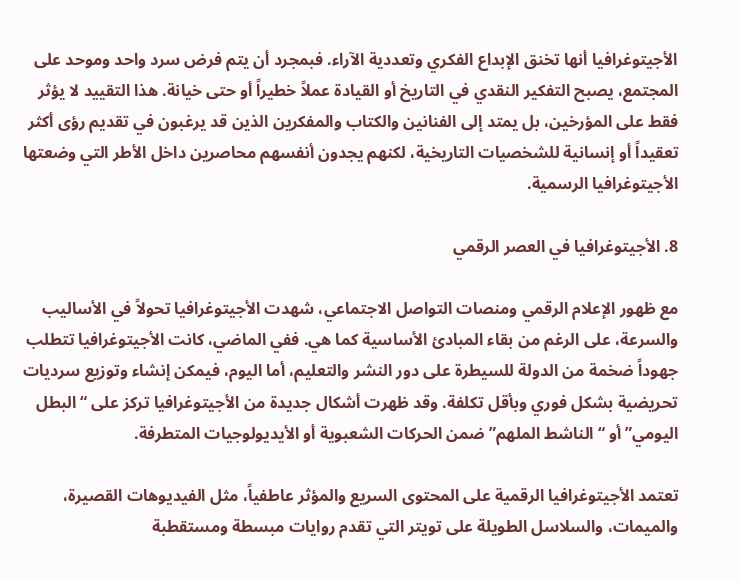الأجيتوغرافيا أنها تخنق الإبداع الفكري وتعددية الآراء. فبمجرد أن يتم فرض سرد واحد وموحد على المجتمع، يصبح التفكير النقدي في التاريخ أو القيادة عملاً خطيراً أو حتى خيانة. هذا التقييد لا يؤثر فقط على المؤرخين، بل يمتد إلى الفنانين والكتاب والمفكرين الذين قد يرغبون في تقديم رؤى أكثر تعقيداً أو إنسانية للشخصيات التاريخية، لكنهم يجدون أنفسهم محاصرين داخل الأطر التي وضعتها الأجيتوغرافيا الرسمية.

8. الأجيتوغرافيا في العصر الرقمي

مع ظهور الإعلام الرقمي ومنصات التواصل الاجتماعي، شهدت الأجيتوغرافيا تحولاً في الأساليب والسرعة، على الرغم من بقاء المبادئ الأساسية كما هي. ففي الماضي، كانت الأجيتوغرافيا تتطلب جهوداً ضخمة من الدولة للسيطرة على دور النشر والتعليم، أما اليوم، فيمكن إنشاء وتوزيع سرديات تحريضية بشكل فوري وبأقل تكلفة. وقد ظهرت أشكال جديدة من الأجيتوغرافيا تركز على “البطل اليومي” أو “الناشط الملهم” ضمن الحركات الشعبوية أو الأيديولوجيات المتطرفة.

تعتمد الأجيتوغرافيا الرقمية على المحتوى السريع والمؤثر عاطفياً، مثل الفيديوهات القصيرة، والميمات، والسلاسل الطويلة على تويتر التي تقدم روايات مبسطة ومستقطبة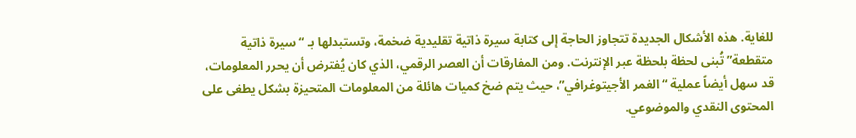للغاية. هذه الأشكال الجديدة تتجاوز الحاجة إلى كتابة سيرة ذاتية تقليدية ضخمة، وتستبدلها بـ “سيرة ذاتية متقطعة” تُبنى لحظة بلحظة عبر الإنترنت. ومن المفارقات أن العصر الرقمي، الذي كان يُفترض أن يحرر المعلومات، قد سهل أيضاً عملية “الغمر الأجيتوغرافي”، حيث يتم ضخ كميات هائلة من المعلومات المتحيزة بشكل يطغى على المحتوى النقدي والموضوعي.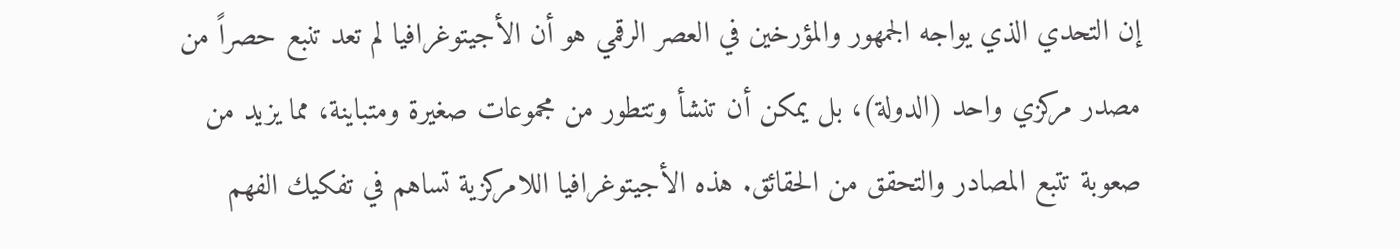إن التحدي الذي يواجه الجمهور والمؤرخين في العصر الرقمي هو أن الأجيتوغرافيا لم تعد تنبع حصراً من مصدر مركزي واحد (الدولة)، بل يمكن أن تنشأ وتتطور من مجموعات صغيرة ومتباينة، مما يزيد من صعوبة تتبع المصادر والتحقق من الحقائق. هذه الأجيتوغرافيا اللامركزية تساهم في تفكيك الفهم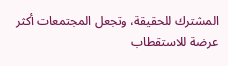المشترك للحقيقة، وتجعل المجتمعات أكثر عرضة للاستقطاب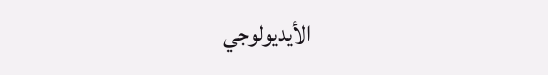الأيديولوجي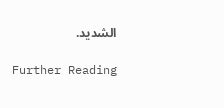الشديد.

Further Reading